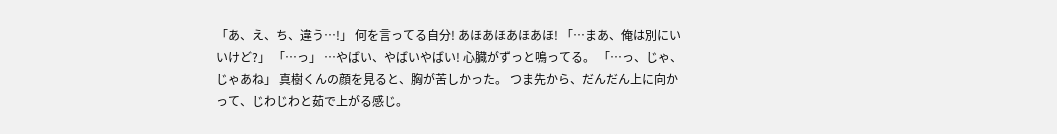「あ、え、ち、違う…!」 何を言ってる自分! あほあほあほあほ! 「…まあ、俺は別にいいけど?」 「…っ」 …やばい、やばいやばい! 心臓がずっと鳴ってる。 「…っ、じゃ、じゃあね」 真樹くんの顔を見ると、胸が苦しかった。 つま先から、だんだん上に向かって、じわじわと茹で上がる感じ。